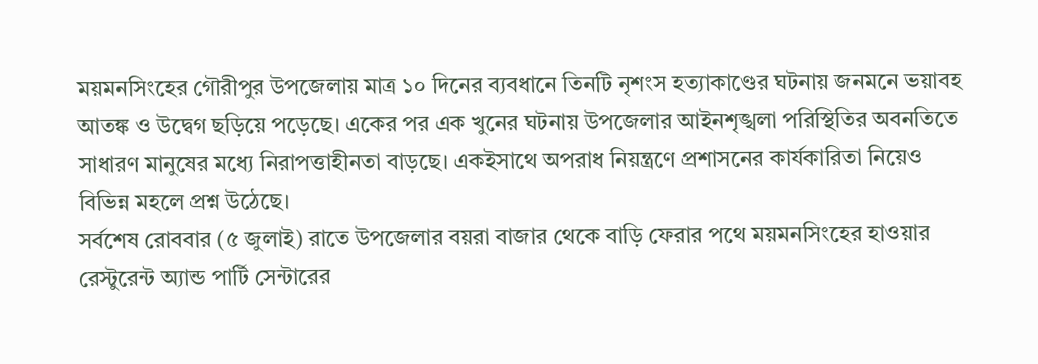ময়মনসিংহের গৌরীপুর উপজেলায় মাত্র ১০ দিনের ব্যবধানে তিনটি নৃশংস হত্যাকাণ্ডের ঘটনায় জনমনে ভয়াবহ আতঙ্ক ও উদ্বেগ ছড়িয়ে পড়েছে। একের পর এক খুনের ঘটনায় উপজেলার আইনশৃঙ্খলা পরিস্থিতির অবনতিতে সাধারণ মানুষের মধ্যে নিরাপত্তাহীনতা বাড়ছে। একইসাথে অপরাধ নিয়ন্ত্রণে প্রশাসনের কার্যকারিতা নিয়েও বিভিন্ন মহলে প্রশ্ন উঠেছে।
সর্বশেষ রোববার (৫ জুলাই) রাতে উপজেলার বয়রা বাজার থেকে বাড়ি ফেরার পথে ময়মনসিংহের হাওয়ার রেস্টুরেন্ট অ্যান্ড পার্টি সেন্টারের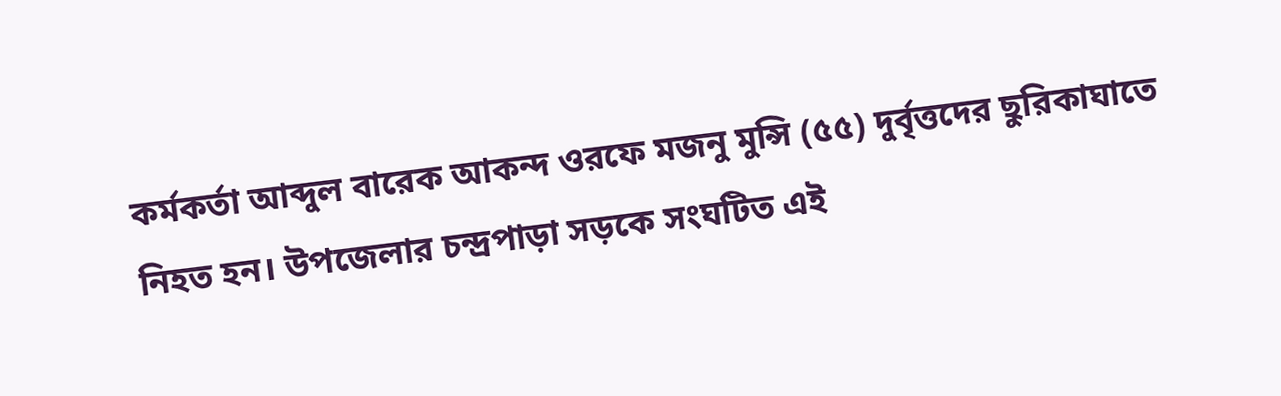কর্মকর্তা আব্দুল বারেক আকন্দ ওরফে মজনু মুন্সি (৫৫) দুর্বৃত্তদের ছুরিকাঘাতে নিহত হন। উপজেলার চন্দ্রপাড়া সড়কে সংঘটিত এই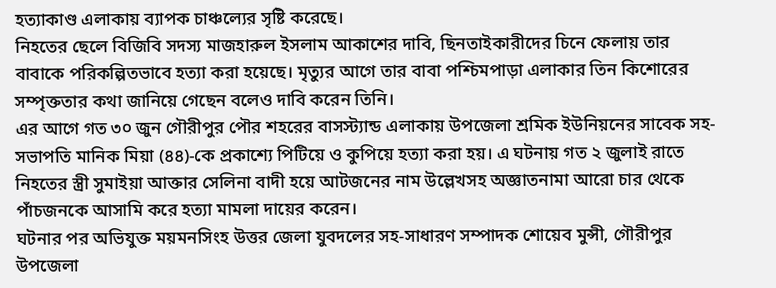হত্যাকাণ্ড এলাকায় ব্যাপক চাঞ্চল্যের সৃষ্টি করেছে।
নিহতের ছেলে বিজিবি সদস্য মাজহারুল ইসলাম আকাশের দাবি, ছিনতাইকারীদের চিনে ফেলায় তার বাবাকে পরিকল্পিতভাবে হত্যা করা হয়েছে। মৃত্যুর আগে তার বাবা পশ্চিমপাড়া এলাকার তিন কিশোরের সম্পৃক্ততার কথা জানিয়ে গেছেন বলেও দাবি করেন তিনি।
এর আগে গত ৩০ জুন গৌরীপুর পৌর শহরের বাসস্ট্যান্ড এলাকায় উপজেলা শ্রমিক ইউনিয়নের সাবেক সহ-সভাপতি মানিক মিয়া (৪৪)-কে প্রকাশ্যে পিটিয়ে ও কুপিয়ে হত্যা করা হয়। এ ঘটনায় গত ২ জুলাই রাতে নিহতের স্ত্রী সুমাইয়া আক্তার সেলিনা বাদী হয়ে আটজনের নাম উল্লেখসহ অজ্ঞাতনামা আরো চার থেকে পাঁচজনকে আসামি করে হত্যা মামলা দায়ের করেন।
ঘটনার পর অভিযুক্ত ময়মনসিংহ উত্তর জেলা যুবদলের সহ-সাধারণ সম্পাদক শোয়েব মুন্সী, গৌরীপুর উপজেলা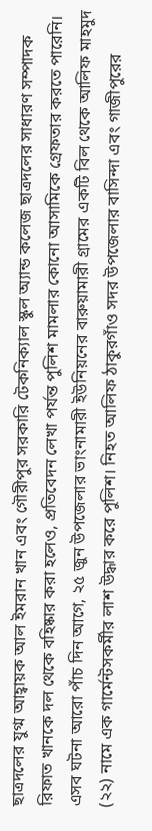ছাত্রদলের যুগ্ম আহ্বায়ক আল ইমরান খান এবং গৌরীপুর সরকারি টেকনিক্যাল স্কুল অ্যান্ড কলেজ ছাত্রদলের সাধারণ সম্পাদক রিফাত খানকে দল থেকে বহিষ্কার করা হলেও, প্রতিবেদন লেখা পর্যন্ত পুলিশ মামলার কোনো আসামিকে গ্রেফতার করতে পারেনি।
এসব ঘটনা আরো পাঁচ দিন আগে, ২৫ জুন উপজেলার ভাংনামারী ইউনিয়নের বারুয়ামারী গ্রামের একটি বিল থেকে আলিফ মাহমুদ (২২) নামে এক গার্মেন্টসকর্মীর লাশ উদ্ধার করে পুলিশ। নিহত আলিফ ঠাকুরগাঁও সদর উপজেলার বাসিন্দা এবং গাজীপুরের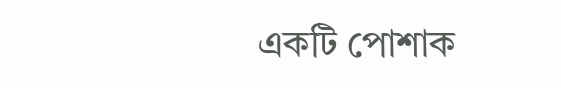একটি পোশাক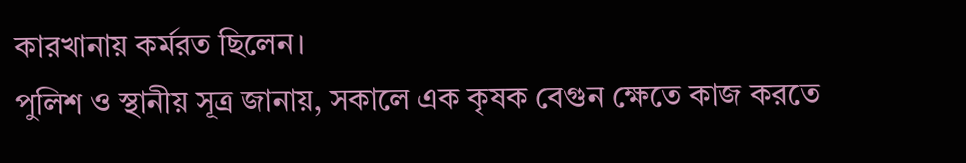কারখানায় কর্মরত ছিলেন।
পুলিশ ও স্থানীয় সূত্র জানায়, সকালে এক কৃষক বেগুন ক্ষেতে কাজ করতে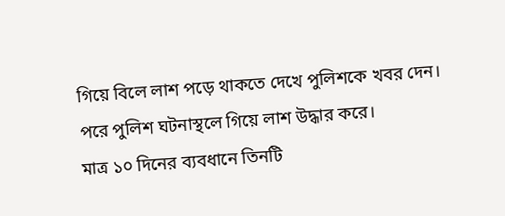গিয়ে বিলে লাশ পড়ে থাকতে দেখে পুলিশকে খবর দেন। পরে পুলিশ ঘটনাস্থলে গিয়ে লাশ উদ্ধার করে।
মাত্র ১০ দিনের ব্যবধানে তিনটি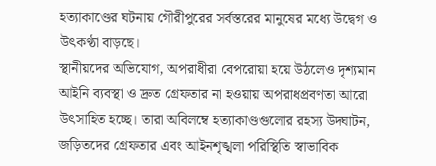হত্যাকাণ্ডের ঘটনায় গৌরীপুরের সর্বস্তরের মানুষের মধ্যে উদ্বেগ ও উৎকণ্ঠা বাড়ছে।
স্থানীয়দের অভিযোগ, অপরাধীরা বেপরোয়া হয়ে উঠলেও দৃশ্যমান আইনি ব্যবস্থা ও দ্রুত গ্রেফতার না হওয়ায় অপরাধপ্রবণতা আরো উৎসাহিত হচ্ছে। তারা অবিলম্বে হত্যাকাণ্ডগুলোর রহস্য উদ্ঘাটন, জড়িতদের গ্রেফতার এবং আইনশৃঙ্খলা পরিস্থিতি স্বাভাবিক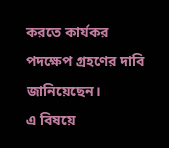করতে কার্যকর পদক্ষেপ গ্রহণের দাবি জানিয়েছেন।
এ বিষয়ে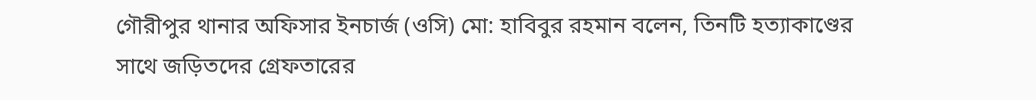গৌরীপুর থানার অফিসার ইনচার্জ (ওসি) মো: হাবিবুর রহমান বলেন, তিনটি হত্যাকাণ্ডের সাথে জড়িতদের গ্রেফতারের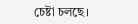চেষ্টা চলছে।